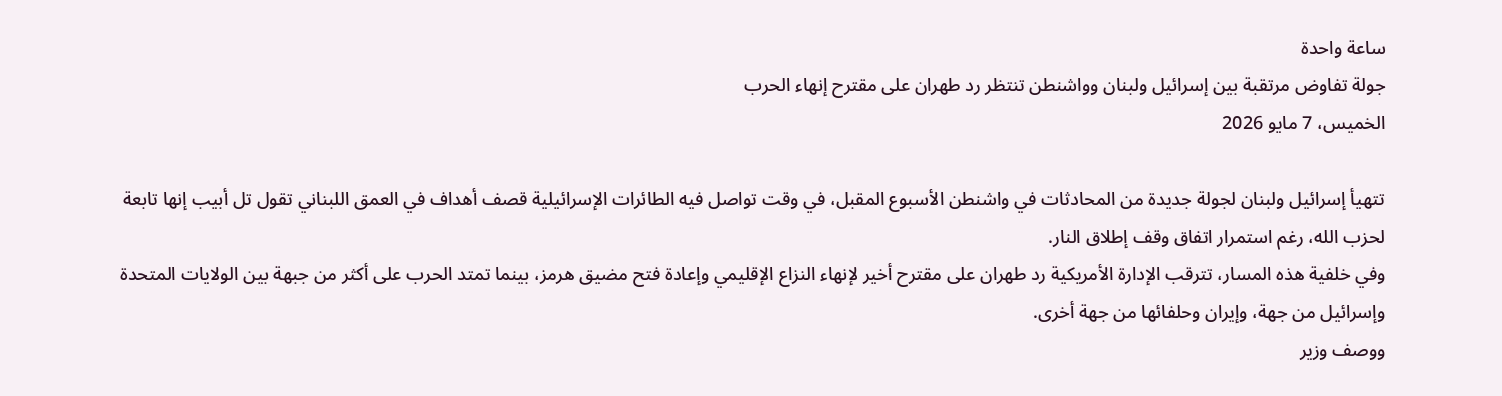ساعة واحدة
جولة تفاوض مرتقبة بين إسرائيل ولبنان وواشنطن تنتظر رد طهران على مقترح إنهاء الحرب
الخميس، 7 مايو 2026

تتهيأ إسرائيل ولبنان لجولة جديدة من المحادثات في واشنطن الأسبوع المقبل، في وقت تواصل فيه الطائرات الإسرائيلية قصف أهداف في العمق اللبناني تقول تل أبيب إنها تابعة لحزب الله، رغم استمرار اتفاق وقف إطلاق النار.
وفي خلفية هذه المسار، تترقب الإدارة الأمريكية رد طهران على مقترح أخير لإنهاء النزاع الإقليمي وإعادة فتح مضيق هرمز، بينما تمتد الحرب على أكثر من جبهة بين الولايات المتحدة وإسرائيل من جهة، وإيران وحلفائها من جهة أخرى.
ووصف وزير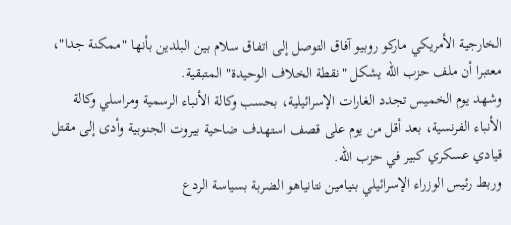الخارجية الأمريكي ماركو روبيو آفاق التوصل إلى اتفاق سلام بين البلدين بأنها "ممكنة جدا"، معتبرا أن ملف حزب الله يشكل "نقطة الخلاف الوحيدة" المتبقية.
وشهد يوم الخميس تجدد الغارات الإسرائيلية، بحسب وكالة الأنباء الرسمية ومراسلي وكالة الأنباء الفرنسية، بعد أقل من يوم على قصف استهدف ضاحية بيروت الجنوبية وأدى إلى مقتل قيادي عسكري كبير في حزب الله.
وربط رئيس الوزراء الإسرائيلي بنيامين نتانياهو الضربة بسياسة الردع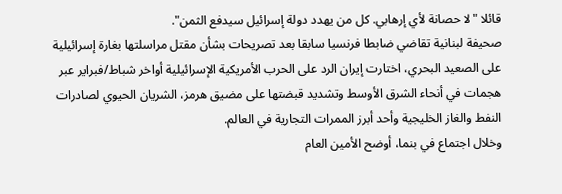قائلا "لا حصانة لأي إرهابي. كل من يهدد دولة إسرائيل سيدفع الثمن".
صحيفة لبنانية تقاضي ضابطا فرنسيا سابقا بعد تصريحات بشأن مقتل مراسلتها بغارة إسرائيلية
على الصعيد البحري، اختارت إيران الرد على الحرب الأمريكية الإسرائيلية أواخر شباط/فبراير عبر هجمات في أنحاء الشرق الأوسط وتشديد قبضتها على مضيق هرمز، الشريان الحيوي لصادرات النفط والغاز الخليجية وأحد أبرز الممرات التجارية في العالم.
وخلال اجتماع في بنما، أوضح الأمين العام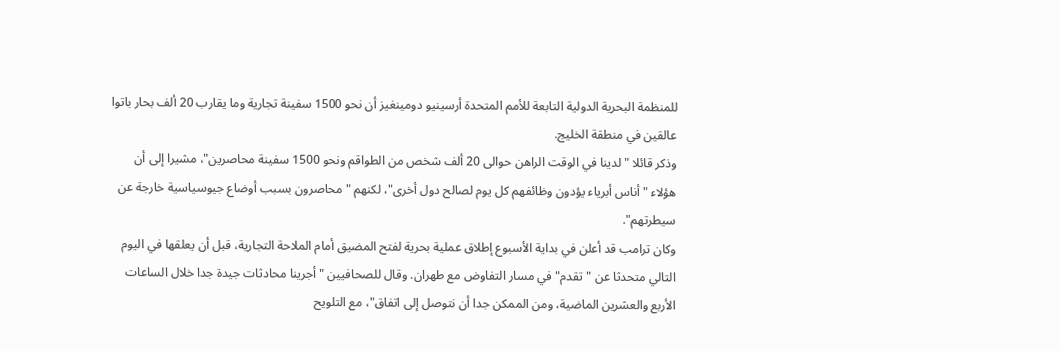للمنظمة البحرية الدولية التابعة للأمم المتحدة أرسينيو دومينغيز أن نحو 1500 سفينة تجارية وما يقارب 20 ألف بحار باتوا عالقين في منطقة الخليج.
وذكر قائلا "لدينا في الوقت الراهن حوالى 20 ألف شخص من الطواقم ونحو 1500 سفينة محاصرين"، مشيرا إلى أن هؤلاء "أناس أبرياء يؤدون وظائفهم كل يوم لصالح دول أخرى"، لكنهم "محاصرون بسبب أوضاع جيوسياسية خارجة عن سيطرتهم".
وكان ترامب قد أعلن في بداية الأسبوع إطلاق عملية بحرية لفتح المضيق أمام الملاحة التجارية، قبل أن يعلقها في اليوم التالي متحدثا عن "تقدم" في مسار التفاوض مع طهران. وقال للصحافيين "أجرينا محادثات جيدة جدا خلال الساعات الأربع والعشرين الماضية، ومن الممكن جدا أن نتوصل إلى اتفاق"، مع التلويح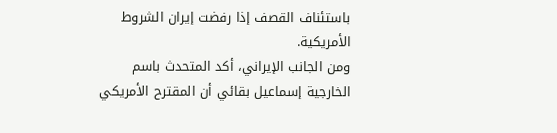باستئناف القصف إذا رفضت إيران الشروط الأمريكية.
ومن الجانب الإيراني، أكد المتحدث باسم الخارجية إسماعيل بقائي أن المقترح الأمريكي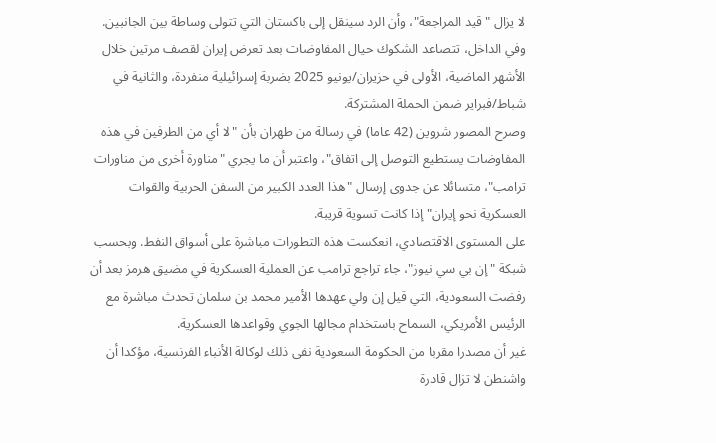لا يزال "قيد المراجعة"، وأن الرد سينقل إلى باكستان التي تتولى وساطة بين الجانبين.
وفي الداخل، تتصاعد الشكوك حيال المفاوضات بعد تعرض إيران لقصف مرتين خلال الأشهر الماضية، الأولى في حزيران/يونيو 2025 بضربة إسرائيلية منفردة، والثانية في شباط/فبراير ضمن الحملة المشتركة.
وصرح المصور شروين (42 عاما) في رسالة من طهران بأن "لا أي من الطرفين في هذه المفاوضات يستطيع التوصل إلى اتفاق"، واعتبر أن ما يجري "مناورة أخرى من مناورات ترامب"، متسائلا عن جدوى إرسال "هذا العدد الكبير من السفن الحربية والقوات العسكرية نحو إيران" إذا كانت تسوية قريبة.
على المستوى الاقتصادي، انعكست هذه التطورات مباشرة على أسواق النفط. وبحسب شبكة "إن بي سي نيوز"، جاء تراجع ترامب عن العملية العسكرية في مضيق هرمز بعد أن رفضت السعودية، التي قيل إن ولي عهدها الأمير محمد بن سلمان تحدث مباشرة مع الرئيس الأمريكي، السماح باستخدام مجالها الجوي وقواعدها العسكرية.
غير أن مصدرا مقربا من الحكومة السعودية نفى ذلك لوكالة الأنباء الفرنسية، مؤكدا أن واشنطن لا تزال قادرة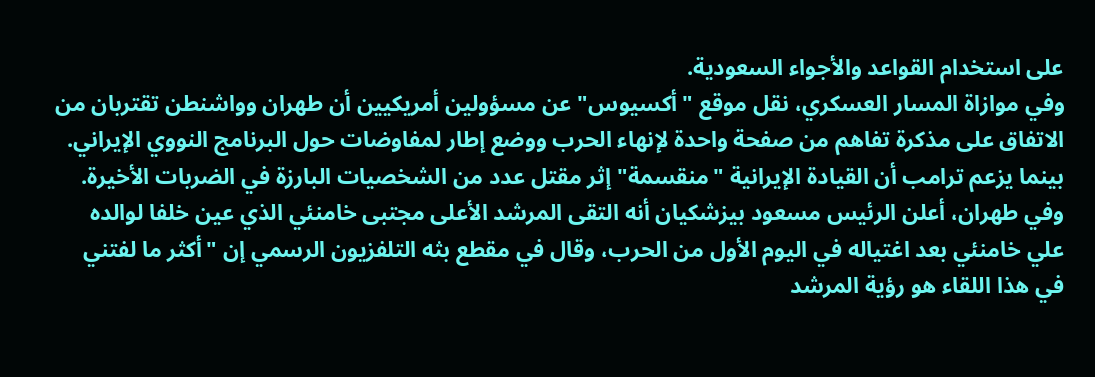على استخدام القواعد والأجواء السعودية.
وفي موازاة المسار العسكري، نقل موقع "أكسيوس" عن مسؤولين أمريكيين أن طهران وواشنطن تقتربان من الاتفاق على مذكرة تفاهم من صفحة واحدة لإنهاء الحرب ووضع إطار لمفاوضات حول البرنامج النووي الإيراني. بينما يزعم ترامب أن القيادة الإيرانية "منقسمة" إثر مقتل عدد من الشخصيات البارزة في الضربات الأخيرة.
وفي طهران، أعلن الرئيس مسعود بيزشكيان أنه التقى المرشد الأعلى مجتبى خامنئي الذي عين خلفا لوالده علي خامنئي بعد اغتياله في اليوم الأول من الحرب، وقال في مقطع بثه التلفزيون الرسمي إن "أكثر ما لفتني في هذا اللقاء هو رؤية المرشد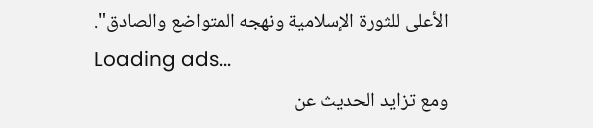الأعلى للثورة الإسلامية ونهجه المتواضع والصادق".
Loading ads...
ومع تزايد الحديث عن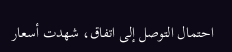احتمال التوصل إلى اتفاق، شهدت أسعار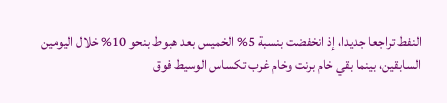النفط تراجعا جديدا، إذ انخفضت بنسبة 5% الخميس بعد هبوط بنحو 10% خلال اليومين السابقين، بينما بقي خام برنت وخام غرب تكساس الوسيط فوق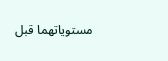مستوياتهما قبل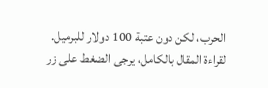الحرب، لكن دون عتبة 100 دولار للبرميل.
لقراءة المقال بالكامل، يرجى الضغط على زر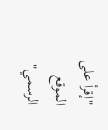"إقرأ على الموقع الرسمي"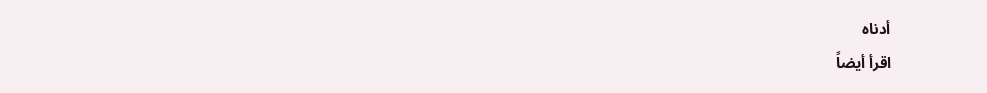أدناه
اقرأ أيضاً